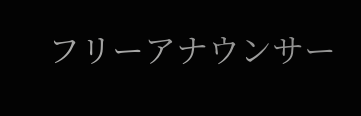フリーアナウンサー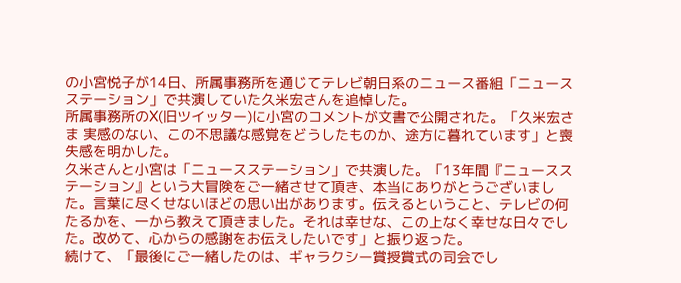の小宮悦子が14日、所属事務所を通じてテレビ朝日系のニュース番組「ニュースステーション」で共演していた久米宏さんを追悼した。
所属事務所のX(旧ツイッター)に小宮のコメントが文書で公開された。「久米宏さま 実感のない、この不思議な感覚をどうしたものか、途方に暮れています」と喪失感を明かした。
久米さんと小宮は「ニュースステーション」で共演した。「13年間『ニュースステーション』という大冒険をご一緒させて頂き、本当にありがとうございました。言葉に尽くせないほどの思い出があります。伝えるということ、テレビの何たるかを、一から教えて頂きました。それは幸せな、この上なく幸せな日々でした。改めて、心からの感謝をお伝えしたいです」と振り返った。
続けて、「最後にご一緒したのは、ギャラクシー賞授賞式の司会でし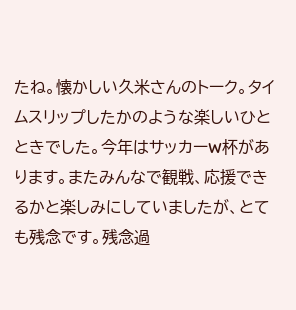たね。懐かしい久米さんのトーク。タイムスリップしたかのような楽しいひとときでした。今年はサッカーW杯があります。またみんなで観戦、応援できるかと楽しみにしていましたが、とても残念です。残念過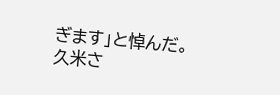ぎます」と悼んだ。
久米さ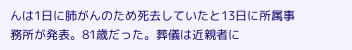んは1日に肺がんのため死去していたと13日に所属事務所が発表。81歳だった。葬儀は近親者に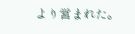より営まれた。